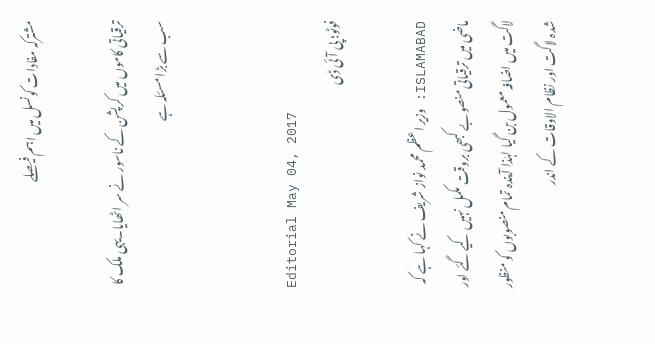مشترکہ مفادات کونسل میں اہم فیصلے

ترقیاتی کاموں میں کرپشن کے ناسور نے سر اٹھایا۔یہی ملک کا سب سے بڑا مسئلہ ہے


Editorial May 04, 2017
فوٹو؛ پی آئی ڈی

ISLAMABAD: وزیر اعظم محمد نواز شریف نے کہا ہے کہ ماضی میں ترقیاتی منصوبے کبھی بروقت مکمل نہیں کیے گئے اور لاگت میں اضافہ معمول بن گیا لہٰذا آیندہ تمام منصوبوں کو منظور شدہ لاگت اور نظام الاوقات کے اندر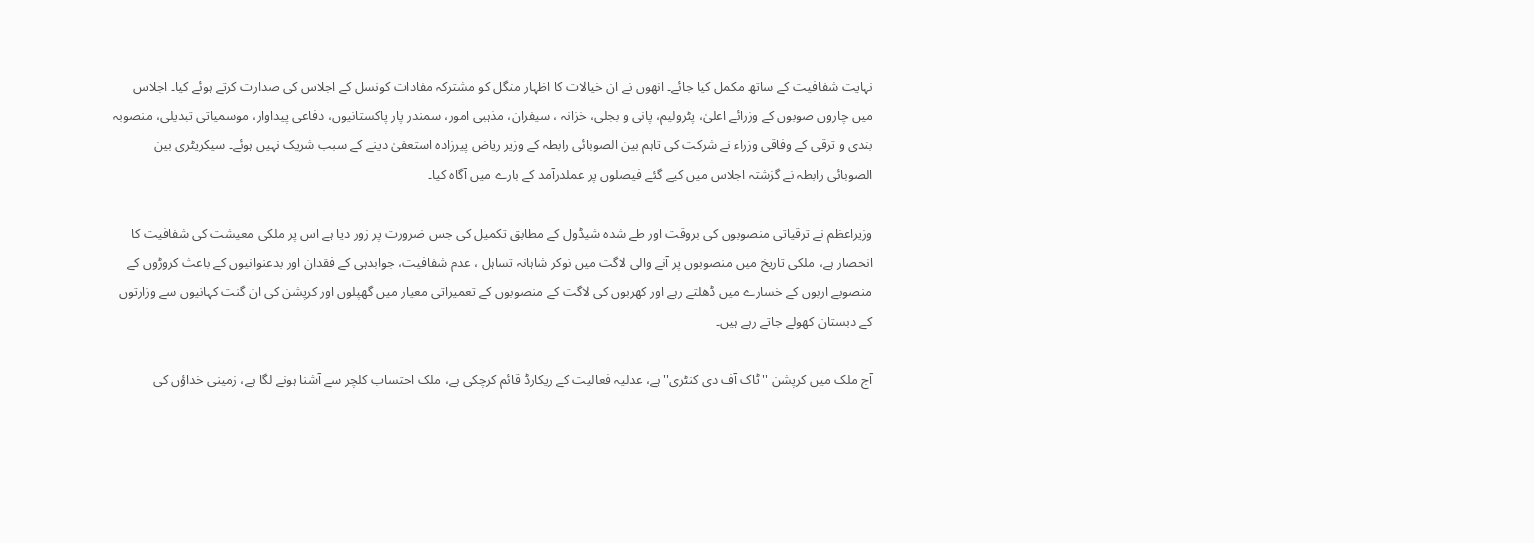نہایت شفافیت کے ساتھ مکمل کیا جائے۔ انھوں نے ان خیالات کا اظہار منگل کو مشترکہ مفادات کونسل کے اجلاس کی صدارت کرتے ہوئے کیا۔ اجلاس میں چاروں صوبوں کے وزرائے اعلیٰ، پٹرولیم، پانی و بجلی، خزانہ ، سیفران، مذہبی امور، سمندر پار پاکستانیوں، دفاعی پیداوار، موسمیاتی تبدیلی، منصوبہ بندی و ترقی کے وفاقی وزراء نے شرکت کی تاہم بین الصوبائی رابطہ کے وزیر ریاض پیرزادہ استعفیٰ دینے کے سبب شریک نہیں ہوئے۔ سیکریٹری بین الصوبائی رابطہ نے گزشتہ اجلاس میں کیے گئے فیصلوں پر عملدرآمد کے بارے میں آگاہ کیا۔

وزیراعظم نے ترقیاتی منصوبوں کی بروقت اور طے شدہ شیڈول کے مطابق تکمیل کی جس ضرورت پر زور دیا ہے اس پر ملکی معیشت کی شفافیت کا انحصار ہے، ملکی تاریخ میں منصوبوں پر آنے والی لاگت میں نوکر شاہانہ تساہل ، عدم شفافیت، جوابدہی کے فقدان اور بدعنوانیوں کے باعث کروڑوں کے منصوبے اربوں کے خسارے میں ڈھلتے رہے اور کھربوں کی لاگت کے منصوبوں کے تعمیراتی معیار میں گھپلوں اور کرپشن کی ان گنت کہانیوں سے وزارتوں کے دبستان کھولے جاتے رہے ہیں۔

آج ملک میں کرپشن ''ٹاک آف دی کنٹری''ہے، عدلیہ فعالیت کے ریکارڈ قائم کرچکی ہے، ملک احتساب کلچر سے آشنا ہونے لگا ہے، زمینی خداؤں کی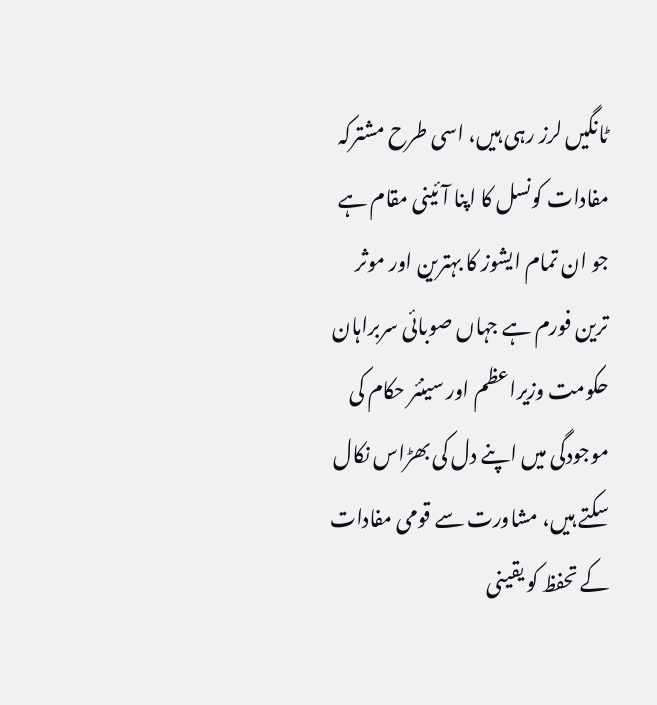ٹانگیں لرز رہی ہیں، اسی طرح مشترکہ مفادات کونسل کا اپنا آئینی مقام ہے جو ان تمام ایشوز کا بہترین اور موثر ترین فورم ہے جہاں صوبائی سربراہان حکومت وزیراعظم اور سینئر حکام کی موجودگی میں اپنے دل کی بھڑاس نکال سکتے ہیں، مشاورت سے قومی مفادات کے تحفظ کو یقینی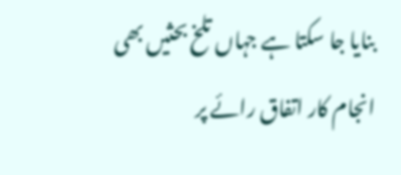بنایا جا سکتا ہے جہاں تلخ بحثیں بھی انجام کار اتفاق رائے پر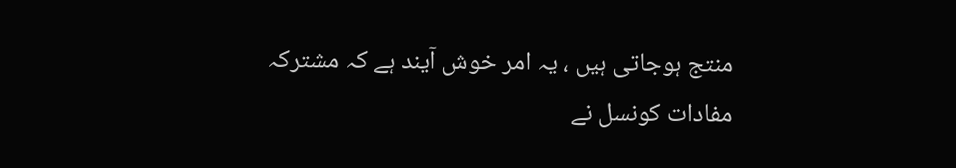منتج ہوجاتی ہیں ، یہ امر خوش آیند ہے کہ مشترکہ مفادات کونسل نے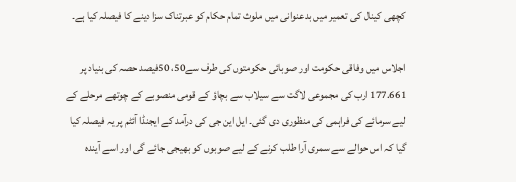کچھی کینال کی تعمیر میں بدعنوانی میں ملوث تمام حکام کو عبرتناک سزا دینے کا فیصلہ کیا ہے۔

اجلاس میں وفاقی حکومت اور صوبائی حکومتوں کی طرف سے50، 50فیصد حصہ کی بنیاد پر 177.661 ارب کی مجموعی لاگت سے سیلاب سے بچاؤ کے قومی منصوبے کے چوتھے مرحلے کے لیے سرمائے کی فراہمی کی منظوری دی گئی۔ ایل این جی کی درآمد کے ایجنڈا آئٹم پر یہ فیصلہ کیا گیا کہ اس حوالے سے سمری آرا طلب کرنے کے لیے صوبوں کو بھیجی جائے گی اور اسے آیندہ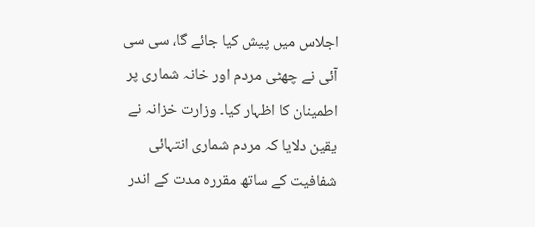اجلاس میں پیش کیا جائے گا، سی سی آئی نے چھٹی مردم اور خانہ شماری پر اطمینان کا اظہار کیا۔ وزارت خزانہ نے یقین دلایا کہ مردم شماری انتہائی شفافیت کے ساتھ مقررہ مدت کے اندر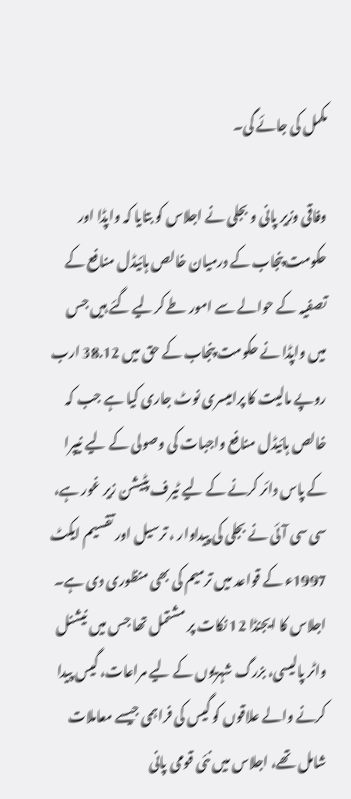مکمل کی جائے گی۔

وفاقی وزیر پانی و بجلی نے اجلاس کو بتایا کہ واپڈا اور حکومت پنجاب کے درمیان خالص ہائیڈل منافع کے تصفیہ کے حوالے سے امور طے کرلیے گئے ہیں جس میں واپڈا نے حکومت پنجاب کے حق میں 38.12 ارب روپے مالیت کا پرامیسری نوٹ جاری کیا ہے جب کہ خالص ہائیڈل منافع واجبات کی وصولی کے لیے نیپرا کے پاس دائر کرنے کے لیے ٹیرف پٹیشن زیر غور ہے، سی سی آئی نے بجلی کی پیداوار ، ترسیل اور تقسیم ایکٹ 1997ء کے قواعد میں ترمیم کی بھی منظوری دی ہے۔ اجلاس کا ایجنڈا 12 نکات پر مشتمل تھا جس میں نیشنل واٹر پالیسی، بزرگ شہریوں کے لیے مراعات، گیس پیدا کرنے والے علاقوں کو گیس کی فراہمی جیسے معاملات شامل تھے، اجلاس میں نئی قومی پانی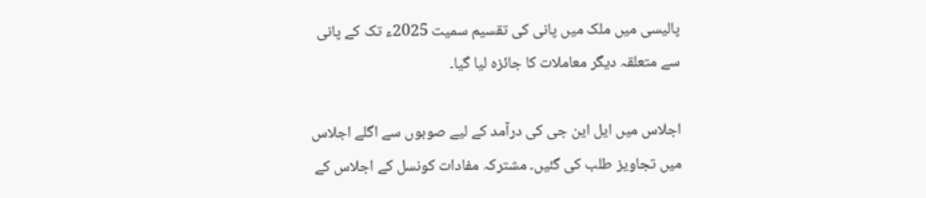پالیسی میں ملک میں پانی کی تقسیم سمیت 2025ء تک کے پانی سے متعلقہ دیگر معاملات کا جائزہ لیا گیا۔

اجلاس میں ایل این جی کی درآمد کے لیے صوبوں سے اگلے اجلاس میں تجاویز طلب کی گئیں۔ مشترکہ مفادات کونسل کے اجلاس کے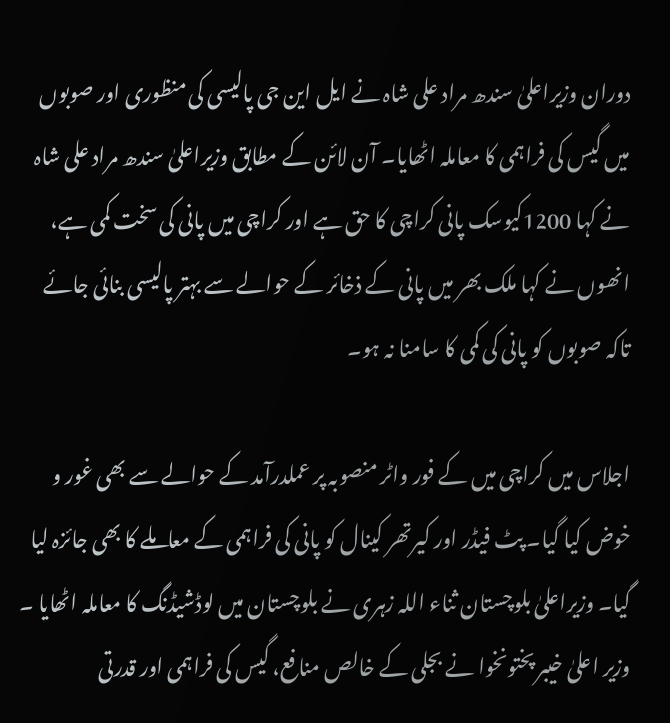دوران وزیراعلیٰ سندھ مراد علی شاہ نے ایل این جی پالیسی کی منظوری اور صوبوں میں گیس کی فراہمی کا معاملہ اٹھایا۔ آن لائن کے مطابق وزیراعلیٰ سندھ مراد علی شاہ نے کہا 1200کیوسک پانی کراچی کا حق ہے اور کراچی میں پانی کی سخت کمی ہے، انھوں نے کہا ملک بھر میں پانی کے ذخائر کے حوالے سے بہتر پالیسی بنائی جائے تاکہ صوبوں کو پانی کی کمی کا سامنا نہ ہو۔

اجلاس میں کراچی میں کے فور واٹر منصوبہ پر عملدرآمد کے حوالے سے بھی غور و خوض کیا گیا۔ پٹ فیڈر اور کیرتھر کینال کو پانی کی فراہمی کے معاملے کا بھی جائزہ لیا گیا۔ وزیراعلیٰ بلوچستان ثناء اللہ زہری نے بلوچستان میں لوڈشیڈنگ کا معاملہ اٹھایا ۔ وزیر اعلیٰ خیبر پختونخوا نے بجلی کے خالص منافع، گیس کی فراہمی اور قدرتی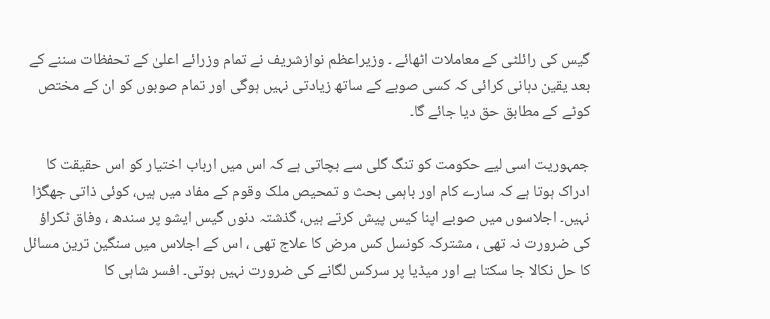گیس کی رائلٹی کے معاملات اٹھائے ۔ وزیراعظم نوازشریف نے تمام وزرائے اعلیٰ کے تحفظات سننے کے بعد یقین دہانی کرائی کہ کسی صوبے کے ساتھ زیادتی نہیں ہوگی اور تمام صوبوں کو ان کے مختص کوٹے کے مطابق حق دیا جائے گا۔

جمہوریت اسی لیے حکومت کو تنگ گلی سے بچاتی ہے کہ اس میں ارباب اختیار کو اس حقیقت کا ادراک ہوتا ہے کہ سارے کام اور باہمی بحث و تمحیص ملک وقوم کے مفاد میں ہیں، کوئی ذاتی جھگڑا نہیں۔ اجلاسوں میں صوبے اپنا کیس پیش کرتے ہیں، گذشتہ دنوں گیس ایشو پر سندھ ، وفاق ٹکراؤ کی ضرورت نہ تھی ، مشترکہ کونسل کس مرض کا علاج تھی ، اس کے اجلاس میں سنگین ترین مسائل کا حل نکالا جا سکتا ہے اور میڈیا پر سرکس لگانے کی ضرورت نہیں ہوتی۔ افسر شاہی کا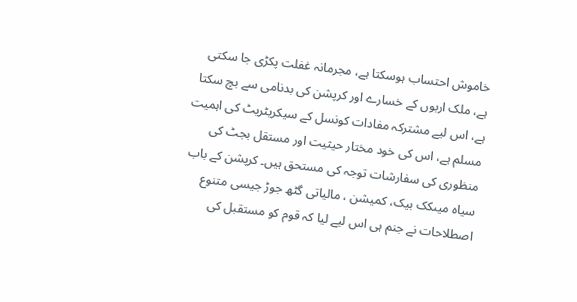خاموش احتساب ہوسکتا ہے، مجرمانہ غفلت پکڑی جا سکتی ہے، ملک اربوں کے خسارے اور کرپشن کی بدنامی سے بچ سکتا ہے، اس لیے مشترکہ مفادات کونسل کے سیکریٹریٹ کی اہمیت مسلم ہے، اس کی خود مختار حیثیت اور مستقل بجٹ کی منظوری کی سفارشات توجہ کی مستحق ہیں۔ کرپشن کے باب سیاہ میںکک بیک، کمیشن ، مالیاتی گٹھ جوڑ جیسی متنوع اصطلاحات نے جنم ہی اس لیے لیا کہ قوم کو مستقبل کی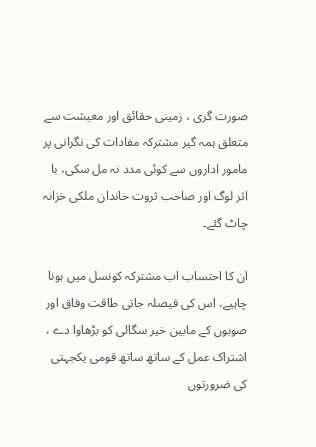صورت گری ، زمینی حقائق اور معیشت سے متعلق ہمہ گیر مشترکہ مفادات کی نگرانی پر مامور اداروں سے کوئی مدد نہ مل سکی، با اثر لوگ اور صاحب ثروت خاندان ملکی خزانہ چاٹ گئے۔

ان کا احتساب اب مشترکہ کونسل میں ہونا چاہیے، اس کی فیصلہ جاتی طاقت وفاق اور صوبوں کے مابین خیر سگالی کو بڑھاوا دے ، اشتراک عمل کے ساتھ ساتھ قومی یکجہتی کی ضرورتوں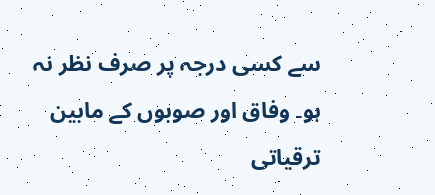سے کسی درجہ پر صرف نظر نہ ہو۔ وفاق اور صوبوں کے مابین ترقیاتی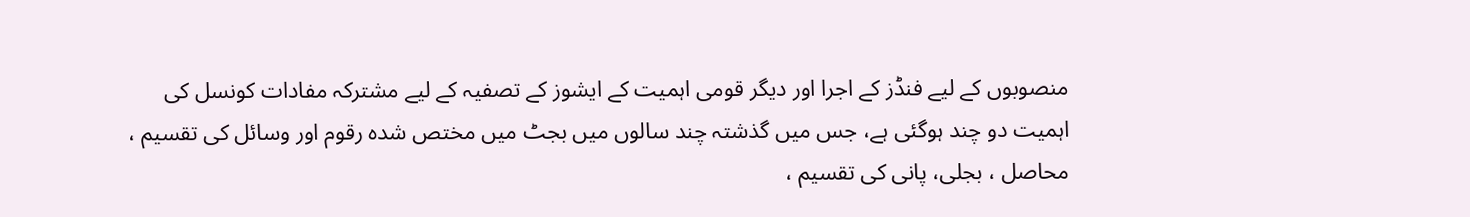منصوبوں کے لیے فنڈز کے اجرا اور دیگر قومی اہمیت کے ایشوز کے تصفیہ کے لیے مشترکہ مفادات کونسل کی اہمیت دو چند ہوگئی ہے، جس میں گذشتہ چند سالوں میں بجٹ میں مختص شدہ رقوم اور وسائل کی تقسیم ، محاصل ، بجلی، پانی کی تقسیم ،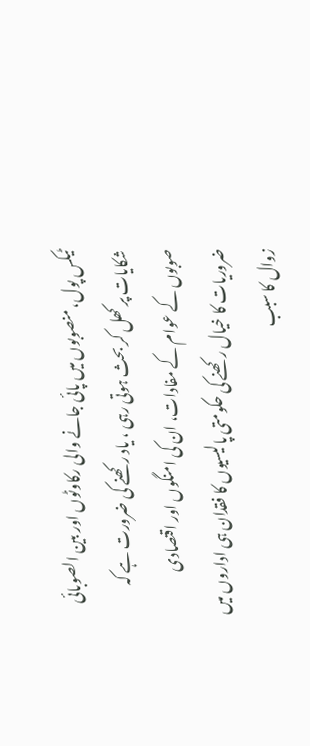ٹیکس پول، منصوبوں میں پائی جانے والی رکاوٹوں اور بین الصوبائی شکایات پر کھل کر بحث ہوتی رہی ، یاد رکھنے کی ضرورت ہے کہ صوبوں کے عوام کے مفادات، ان کی امنگوں اور اقتصادی ضروریات کا خیال رکھنے کی حکومتی پالیسیوں کا فقدان ہی اداروں میں زوال کا سبب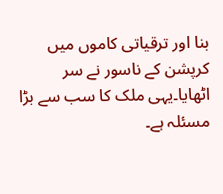بنا اور ترقیاتی کاموں میں کرپشن کے ناسور نے سر اٹھایا۔یہی ملک کا سب سے بڑا مسئلہ ہے۔